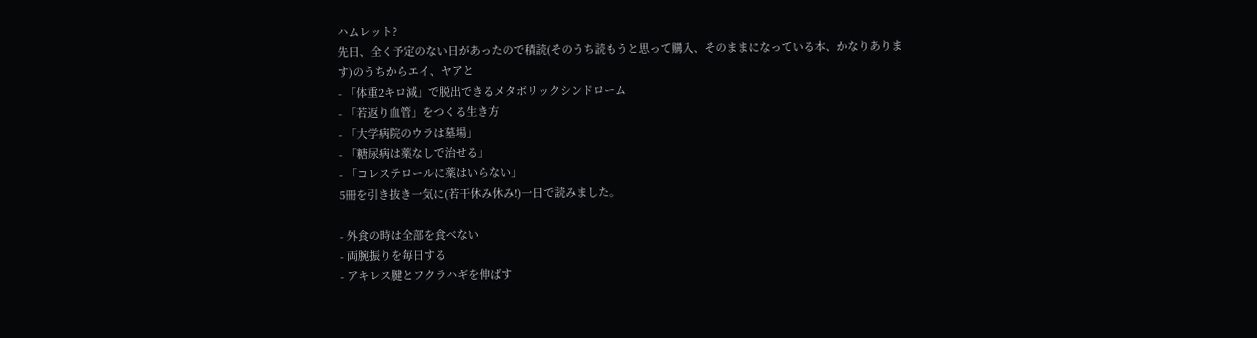ハムレット?
先日、全く予定のない日があったので積読(そのうち読もうと思って購入、そのままになっている本、かなりあります)のうちからエイ、ヤアと
- 「体重2キロ減」で脱出できるメタボリックシンドローム
- 「若返り血管」をつくる生き方
- 「大学病院のウラは墓場」
- 「糖尿病は薬なしで治せる」
- 「コレステロールに薬はいらない」
5冊を引き抜き一気に(若干休み休み!)一日で読みました。

- 外食の時は全部を食べない
- 両腕振りを毎日する
- アキレス腱とフクラハギを伸ばす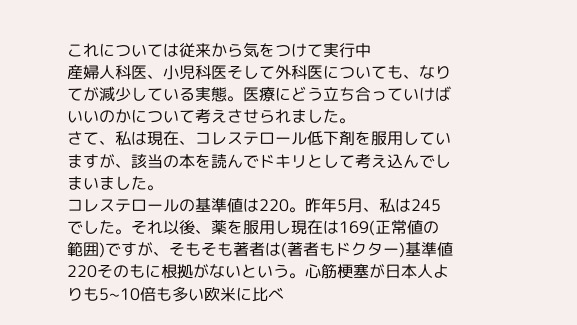これについては従来から気をつけて実行中
産婦人科医、小児科医そして外科医についても、なりてが減少している実態。医療にどう立ち合っていけばいいのかについて考えさせられました。
さて、私は現在、コレステロール低下剤を服用していますが、該当の本を読んでドキリとして考え込んでしまいました。
コレステロールの基準値は220。昨年5月、私は245でした。それ以後、薬を服用し現在は169(正常値の範囲)ですが、そもそも著者は(著者もドクター)基準値220そのもに根拠がないという。心筋梗塞が日本人よりも5~10倍も多い欧米に比べ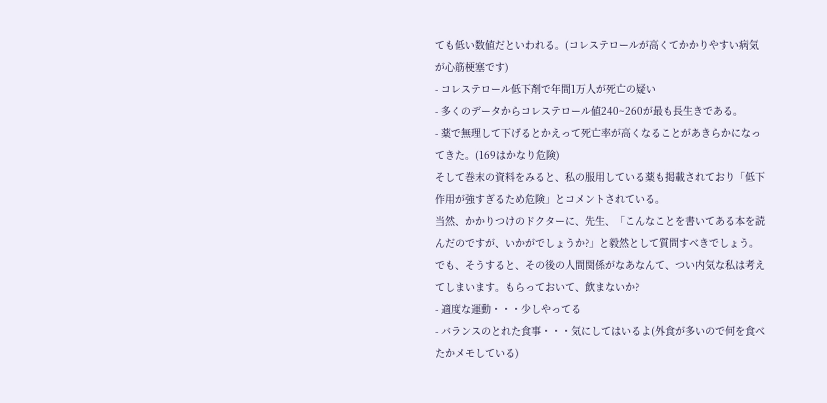ても低い数値だといわれる。(コレステロールが高くてかかりやすい病気が心筋梗塞です)
- コレステロール低下剤で年間1万人が死亡の疑い
- 多くのデータからコレステロール値240~260が最も長生きである。
- 薬で無理して下げるとかえって死亡率が高くなることがあきらかになってきた。(169はかなり危険)
そして巻末の資料をみると、私の服用している薬も掲載されており「低下作用が強すぎるため危険」とコメントされている。
当然、かかりつけのドクターに、先生、「こんなことを書いてある本を読んだのですが、いかがでしょうか?」と毅然として質問すべきでしょう。でも、そうすると、その後の人間関係がなあなんて、つい内気な私は考えてしまいます。もらっておいて、飲まないか?
- 適度な運動・・・少しやってる
- バランスのとれた食事・・・気にしてはいるよ(外食が多いので何を食べたかメモしている)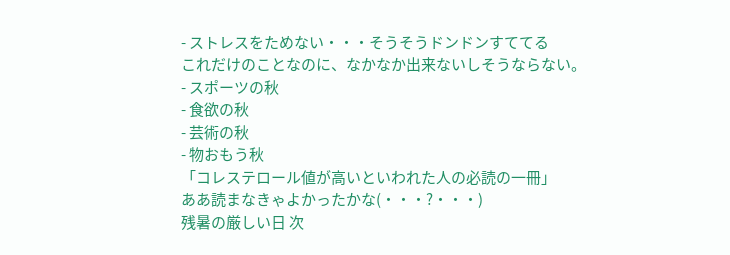- ストレスをためない・・・そうそうドンドンすててる
これだけのことなのに、なかなか出来ないしそうならない。
- スポーツの秋
- 食欲の秋
- 芸術の秋
- 物おもう秋
「コレステロール値が高いといわれた人の必読の一冊」
ああ読まなきゃよかったかな(・・・?・・・)
残暑の厳しい日 次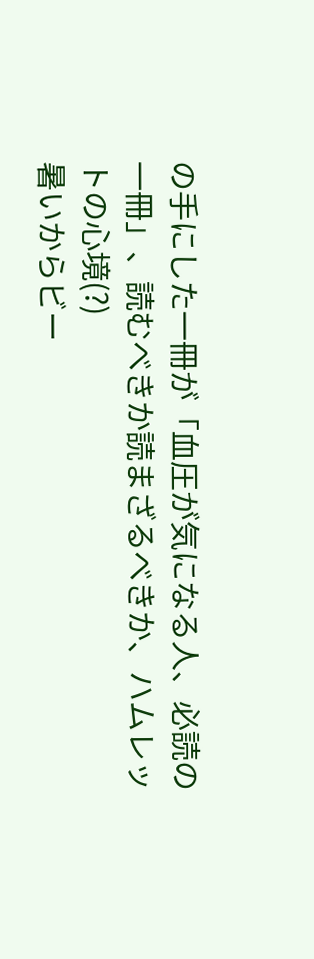の手にした一冊が「血圧が気になる人、必読の一冊」、読むべきか読まざるべきか、ハムレットの心境(?)
暑いからビー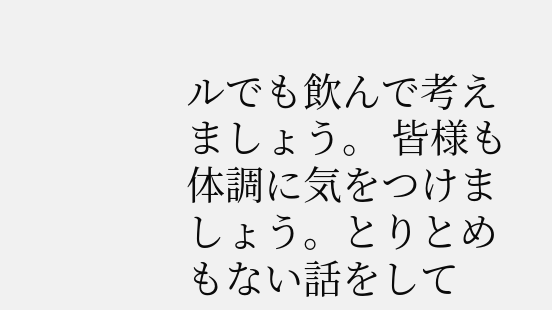ルでも飲んで考えましょう。 皆様も体調に気をつけましょう。とりとめもない話をして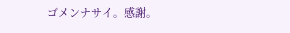ゴメンナサイ。感謝。